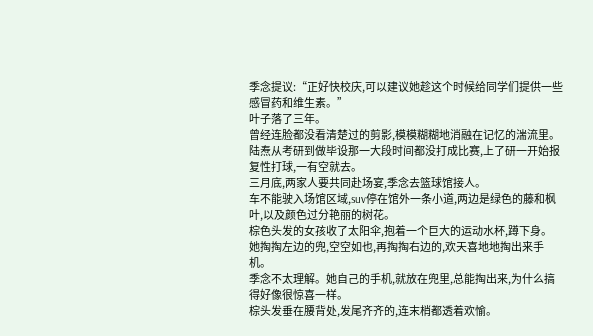季念提议:“正好快校庆,可以建议她趁这个时候给同学们提供一些感冒药和维生素。”
叶子落了三年。
曾经连脸都没看清楚过的剪影,模模糊糊地消融在记忆的湍流里。
陆焘从考研到做毕设那一大段时间都没打成比赛,上了研一开始报复性打球,一有空就去。
三月底,两家人要共同赴场宴,季念去篮球馆接人。
车不能驶入场馆区域,suv停在馆外一条小道,两边是绿色的藤和枫叶,以及颜色过分艳丽的树花。
棕色头发的女孩收了太阳伞,抱着一个巨大的运动水杯,蹲下身。
她掏掏左边的兜,空空如也,再掏掏右边的,欢天喜地地掏出来手机。
季念不太理解。她自己的手机,就放在兜里,总能掏出来,为什么搞得好像很惊喜一样。
棕头发垂在腰背处,发尾齐齐的,连末梢都透着欢愉。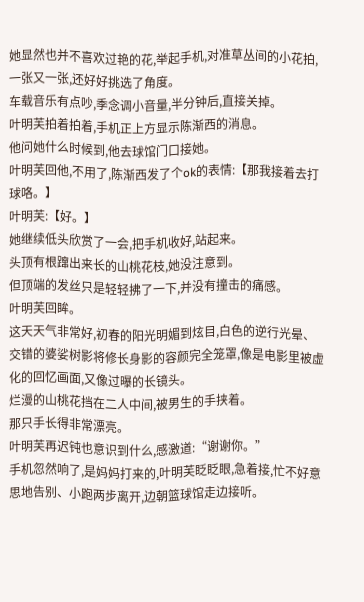她显然也并不喜欢过艳的花,举起手机,对准草丛间的小花拍,一张又一张,还好好挑选了角度。
车载音乐有点吵,季念调小音量,半分钟后,直接关掉。
叶明芙拍着拍着,手机正上方显示陈渐西的消息。
他问她什么时候到,他去球馆门口接她。
叶明芙回他,不用了,陈渐西发了个ok的表情:【那我接着去打球咯。】
叶明芙:【好。】
她继续低头欣赏了一会,把手机收好,站起来。
头顶有根蹿出来长的山桃花枝,她没注意到。
但顶端的发丝只是轻轻拂了一下,并没有撞击的痛感。
叶明芙回眸。
这天天气非常好,初春的阳光明媚到炫目,白色的逆行光晕、交错的婆娑树影将修长身影的容颜完全笼罩,像是电影里被虚化的回忆画面,又像过曝的长镜头。
烂漫的山桃花挡在二人中间,被男生的手挟着。
那只手长得非常漂亮。
叶明芙再迟钝也意识到什么,感激道:“谢谢你。”
手机忽然响了,是妈妈打来的,叶明芙眨眨眼,急着接,忙不好意思地告别、小跑两步离开,边朝篮球馆走边接听。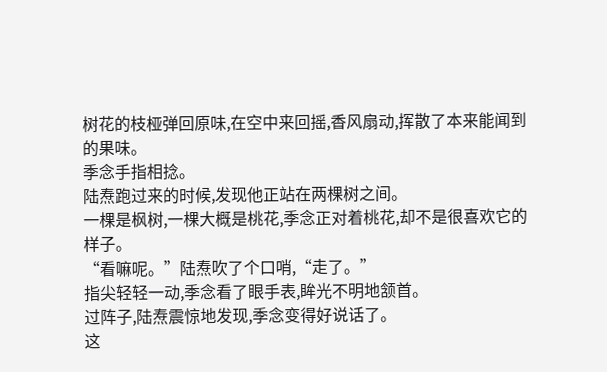树花的枝桠弹回原味,在空中来回摇,香风扇动,挥散了本来能闻到的果味。
季念手指相捻。
陆焘跑过来的时候,发现他正站在两棵树之间。
一棵是枫树,一棵大概是桃花,季念正对着桃花,却不是很喜欢它的样子。
“看嘛呢。”陆焘吹了个口哨,“走了。”
指尖轻轻一动,季念看了眼手表,眸光不明地颔首。
过阵子,陆焘震惊地发现,季念变得好说话了。
这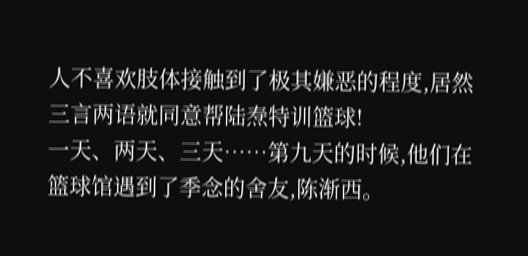人不喜欢肢体接触到了极其嫌恶的程度,居然三言两语就同意帮陆焘特训篮球!
一天、两天、三天……第九天的时候,他们在篮球馆遇到了季念的舍友,陈渐西。